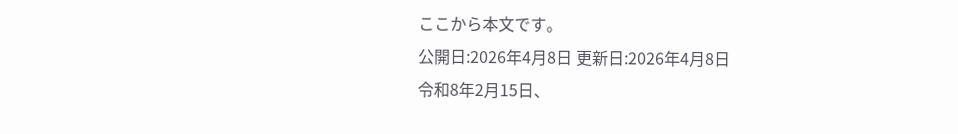ここから本文です。
公開日:2026年4月8日 更新日:2026年4月8日
令和8年2月15日、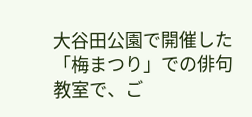大谷田公園で開催した「梅まつり」での俳句教室で、ご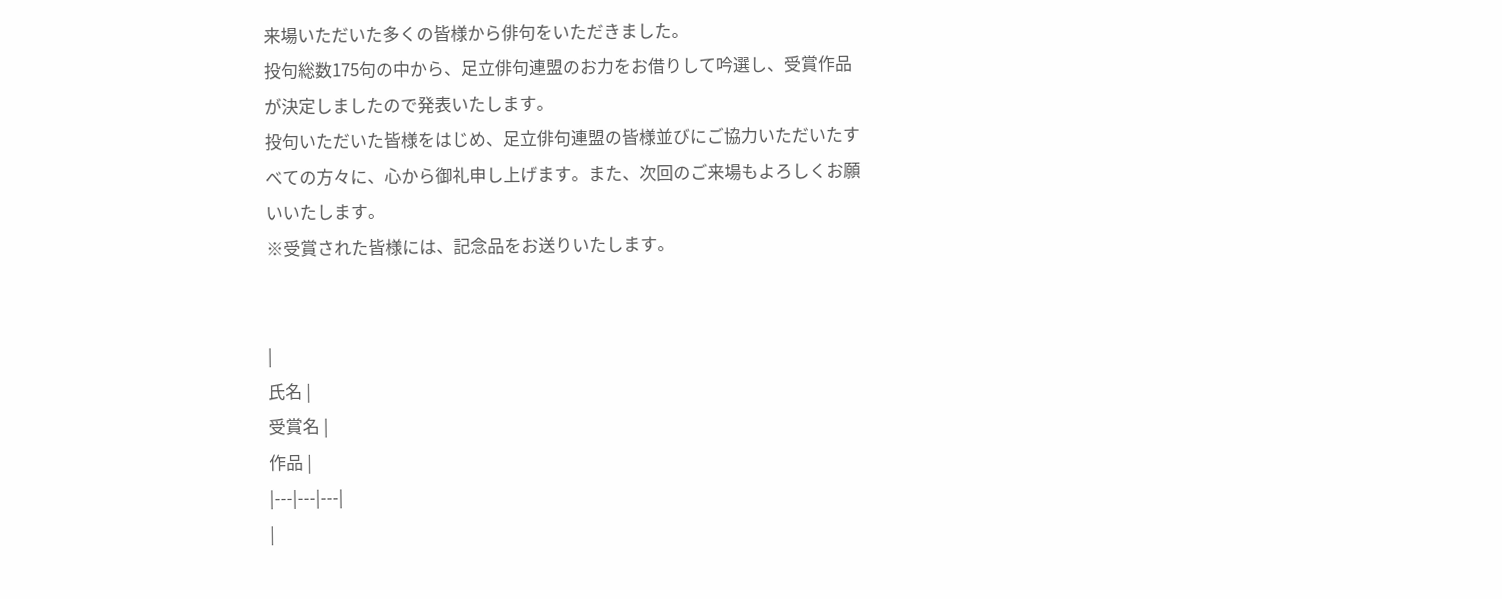来場いただいた多くの皆様から俳句をいただきました。
投句総数175句の中から、足立俳句連盟のお力をお借りして吟選し、受賞作品が決定しましたので発表いたします。
投句いただいた皆様をはじめ、足立俳句連盟の皆様並びにご協力いただいたすべての方々に、心から御礼申し上げます。また、次回のご来場もよろしくお願いいたします。
※受賞された皆様には、記念品をお送りいたします。


|
氏名 |
受賞名 |
作品 |
|---|---|---|
|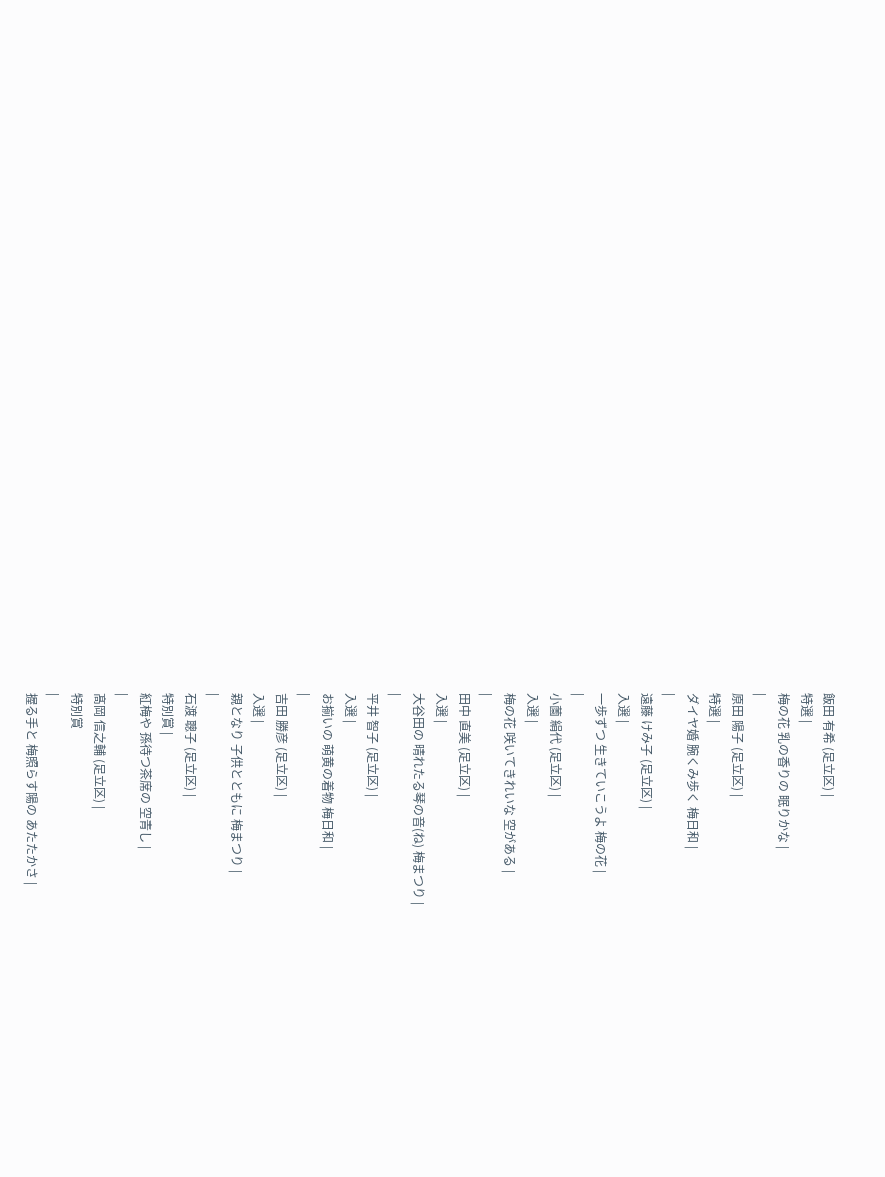飯田 有希 (足立区) |
特選 |
梅の花 乳の香りの 眠りかな |
|
原田 陽子 (足立区) |
特選 |
ダイヤ婚 腕くみ歩く 梅日和 |
|
遠藤 けみ子 (足立区) |
入選 |
一歩ずつ 生きていこうよ 梅の花 |
|
小薗 絹代 (足立区) |
入選 |
梅の花 咲いてきれいな 空がある |
|
田中 直美 (足立区) |
入選 |
大谷田の 晴れたる琴の音(ね) 梅まつり |
|
平井 智子 (足立区) |
入選 |
お揃いの 萌黄の着物 梅日和 |
|
吉田 勝彦 (足立区) |
入選 |
親となり 子供とともに 梅まつり |
|
石渡 聰子 (足立区) |
特別賞 |
紅梅や 孫待つ茶席の 空青し |
|
髙岡 信之輔 (足立区) |
特別賞
|
握る手と 梅照らす陽の あたたかさ |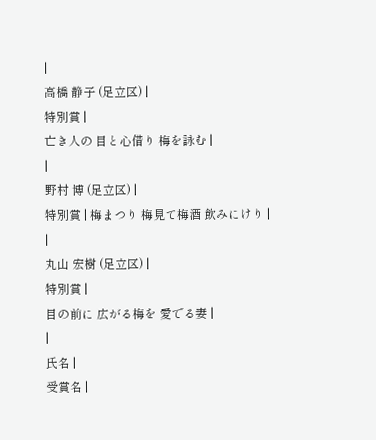|
高橋 静子 (足立区) |
特別賞 |
亡き人の 目と心借り 梅を詠む |
|
野村 博 (足立区) |
特別賞 | 梅まつり 梅見て梅酒 飲みにけり |
|
丸山 宏樹 (足立区) |
特別賞 |
目の前に 広がる梅を 愛でる妻 |
|
氏名 |
受賞名 |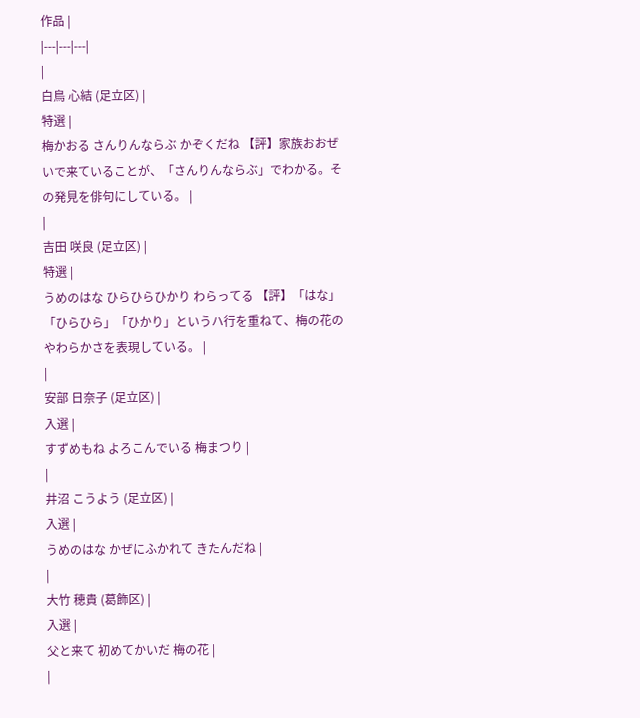作品 |
|---|---|---|
|
白鳥 心結 (足立区) |
特選 |
梅かおる さんりんならぶ かぞくだね 【評】家族おおぜいで来ていることが、「さんりんならぶ」でわかる。その発見を俳句にしている。 |
|
吉田 咲良 (足立区) |
特選 |
うめのはな ひらひらひかり わらってる 【評】「はな」「ひらひら」「ひかり」というハ行を重ねて、梅の花のやわらかさを表現している。 |
|
安部 日奈子 (足立区) |
入選 |
すずめもね よろこんでいる 梅まつり |
|
井沼 こうよう (足立区) |
入選 |
うめのはな かぜにふかれて きたんだね |
|
大竹 穂貴 (葛飾区) |
入選 |
父と来て 初めてかいだ 梅の花 |
|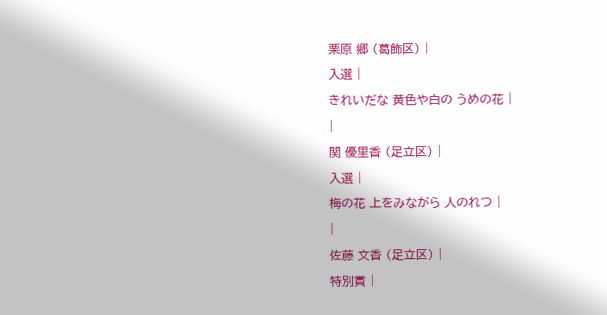栗原 郷 (葛飾区) |
入選 |
きれいだな 黄色や白の うめの花 |
|
関 優里香 (足立区) |
入選 |
梅の花 上をみながら 人のれつ |
|
佐藤 文香 (足立区) |
特別賞 |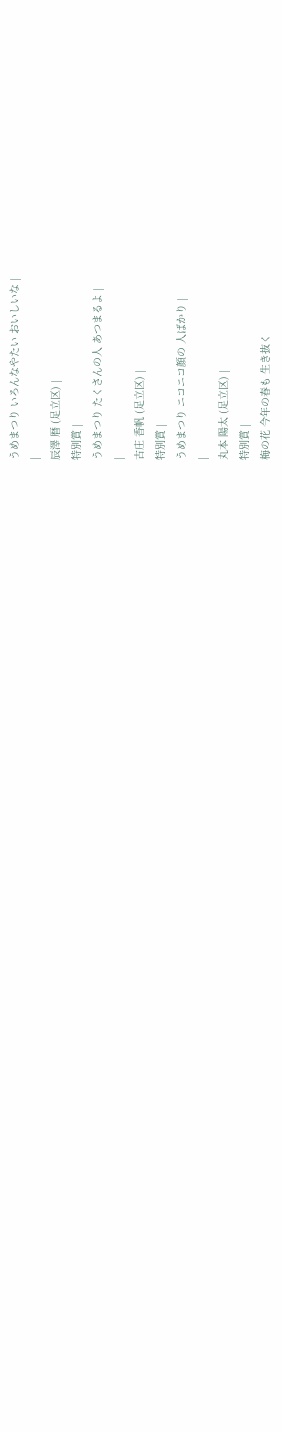うめまつり いろんなやたい おいしいな |
|
辰澤 暦 (足立区) |
特別賞 |
うめまつり たくさんの人 あつまるよ |
|
古庄 香帆 (足立区) |
特別賞 |
うめまつり ニコニコ顔の 人ばかり |
|
丸本 陽太 (足立区) |
特別賞 |
梅の花 今年の春も 生き抜く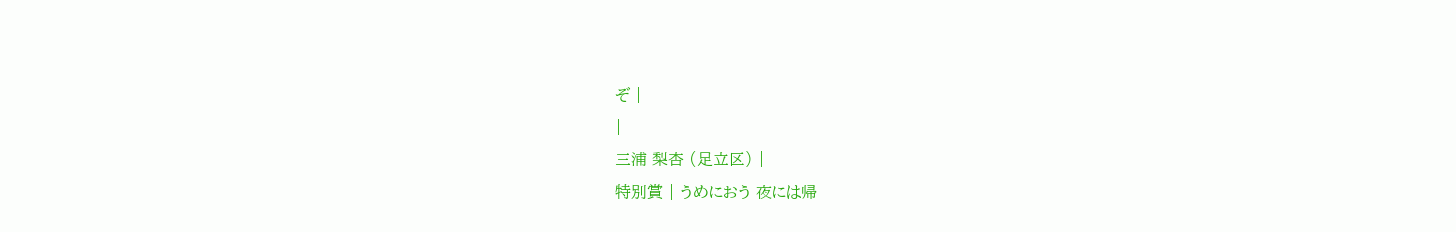ぞ |
|
三浦 梨杏 (足立区) |
特別賞 | うめにおう 夜には帰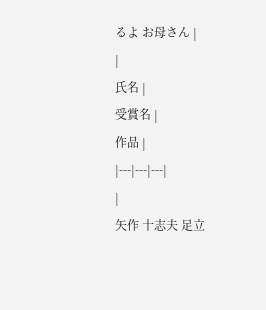るよ お母さん |
|
氏名 |
受賞名 |
作品 |
|---|---|---|
|
矢作 十志夫 足立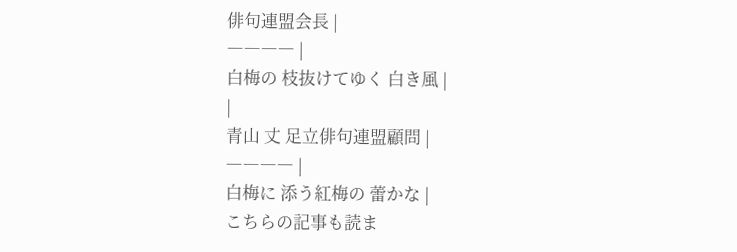俳句連盟会長 |
―――― |
白梅の 枝抜けてゆく 白き風 |
|
青山 丈 足立俳句連盟顧問 |
―――― |
白梅に 添う紅梅の 蕾かな |
こちらの記事も読ま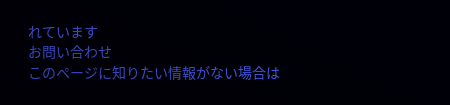れています
お問い合わせ
このページに知りたい情報がない場合は